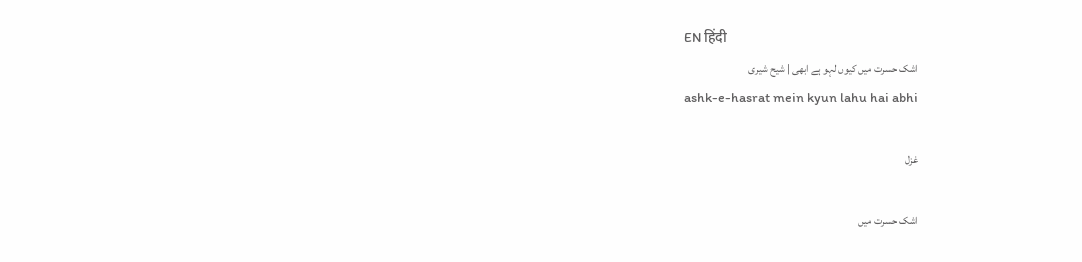EN हिंदी
اشک حسرت میں کیوں لہو ہے ابھی | شیح شیری
ashk-e-hasrat mein kyun lahu hai abhi

غزل

اشک حسرت میں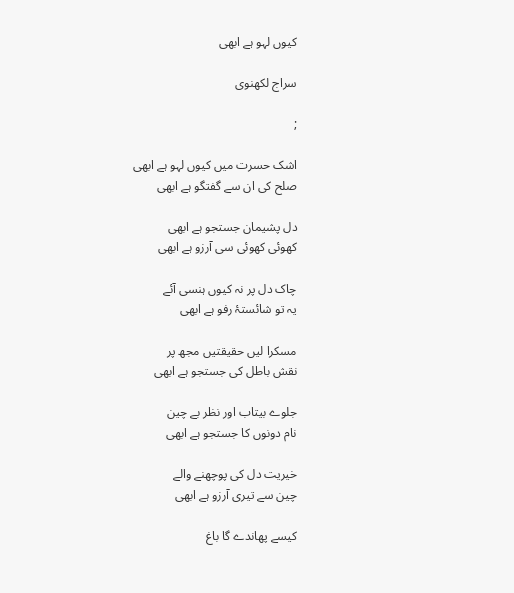کیوں لہو ہے ابھی

سراج لکھنوی

;

اشک حسرت میں کیوں لہو ہے ابھی
صلح کی ان سے گفتگو ہے ابھی

دل پشیمان جستجو ہے ابھی
کھوئی کھوئی سی آرزو ہے ابھی

چاک دل پر نہ کیوں ہنسی آئے
یہ تو شائستۂ رفو ہے ابھی

مسکرا لیں حقیقتیں مجھ پر
نقش باطل کی جستجو ہے ابھی

جلوے بیتاب اور نظر بے چین
نام دونوں کا جستجو ہے ابھی

خیریت دل کی پوچھنے والے
چین سے تیری آرزو ہے ابھی

کیسے پھاندے گا باغ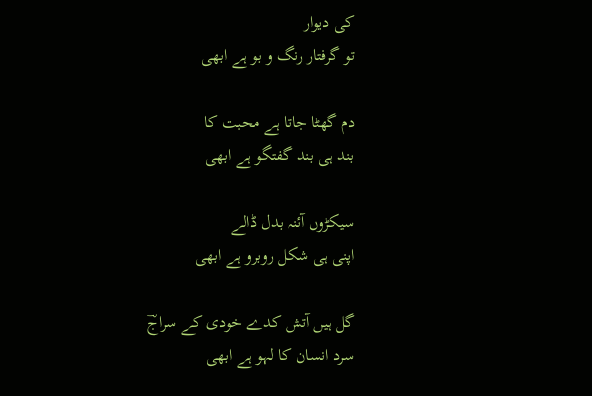کی دیوار
تو گرفتار رنگ و بو ہے ابھی

دم گھٹا جاتا ہے محبت کا
بند ہی بند گفتگو ہے ابھی

سیکڑوں آئنہ بدل ڈالے
اپنی ہی شکل روبرو ہے ابھی

گل ہیں آتش کدے خودی کے سراجؔ
سرد انسان کا لہو ہے ابھی